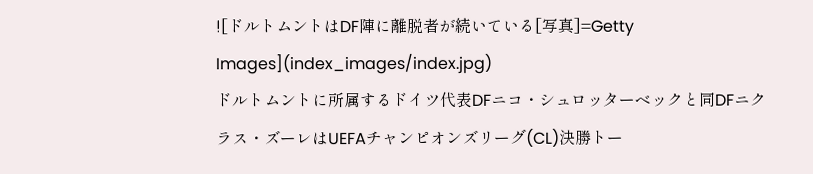![ドルトムントはDF陣に離脱者が続いている[写真]=Getty Images](index_images/index.jpg)
ドルトムントに所属するドイツ代表DFニコ・シュロッターベックと同DFニクラス・ズーレはUEFAチャンピオンズリーグ(CL)決勝トー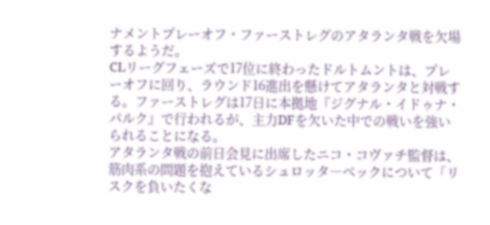ナメントプレーオフ・ファーストレグのアタランタ戦を欠場するようだ。
CLリーグフェーズで17位に終わったドルトムントは、プレーオフに回り、ラウンド16進出を懸けてアタランタと対戦する。ファーストレグは17日に本拠地『ジグナル・イドゥナ・パルク』で行われるが、主力DFを欠いた中での戦いを強いられることになる。
アタランタ戦の前日会見に出席したニコ・コヴァチ監督は、筋肉系の問題を抱えているシュロッタ―ベックについて「リスクを負いたくな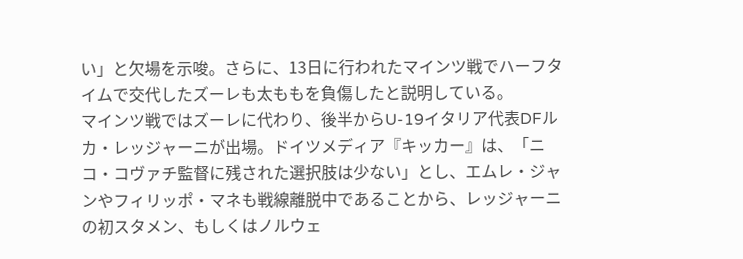い」と欠場を示唆。さらに、13日に行われたマインツ戦でハーフタイムで交代したズーレも太ももを負傷したと説明している。
マインツ戦ではズーレに代わり、後半からU-19イタリア代表DFルカ・レッジャーニが出場。ドイツメディア『キッカー』は、「ニコ・コヴァチ監督に残された選択肢は少ない」とし、エムレ・ジャンやフィリッポ・マネも戦線離脱中であることから、レッジャーニの初スタメン、もしくはノルウェ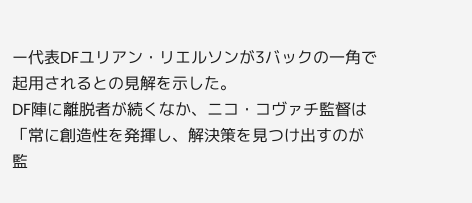ー代表DFユリアン・リエルソンが3バックの一角で起用されるとの見解を示した。
DF陣に離脱者が続くなか、ニコ・コヴァチ監督は「常に創造性を発揮し、解決策を見つけ出すのが監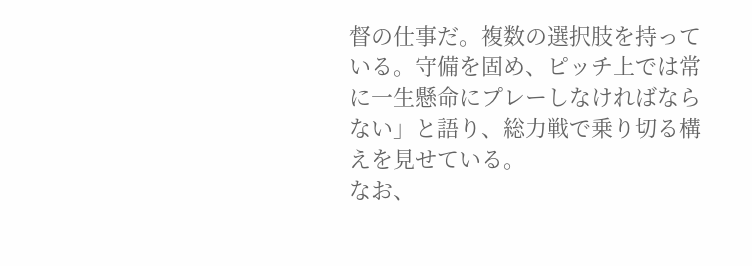督の仕事だ。複数の選択肢を持っている。守備を固め、ピッチ上では常に一生懸命にプレーしなければならない」と語り、総力戦で乗り切る構えを見せている。
なお、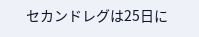セカンドレグは25日に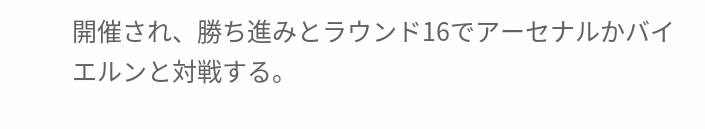開催され、勝ち進みとラウンド16でアーセナルかバイエルンと対戦する。